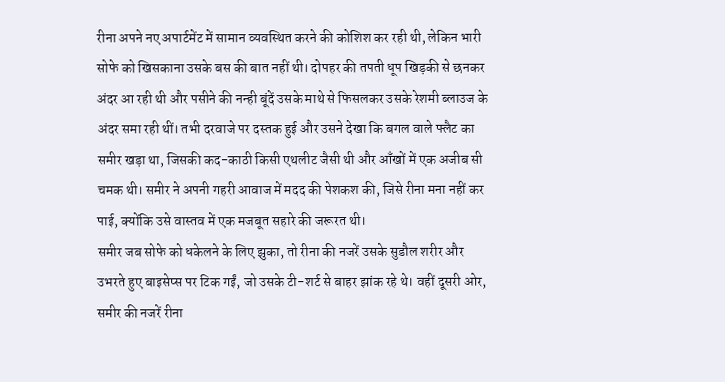रीना अपने नए अपार्टमेंट में सामान व्यवस्थित करने की कोशिश कर रही थी, लेकिन भारी सोफे को खिसकाना उसके बस की बात नहीं थी। दोपहर की तपती धूप खिड़की से छनकर अंदर आ रही थी और पसीने की नन्ही बूंदें उसके माथे से फिसलकर उसके रेशमी ब्लाउज के अंदर समा रही थीं। तभी दरवाजे पर दस्तक हुई और उसने देखा कि बगल वाले फ्लैट का समीर खड़ा था, जिसकी कद-काठी किसी एथलीट जैसी थी और आँखों में एक अजीब सी चमक थी। समीर ने अपनी गहरी आवाज में मदद की पेशकश की, जिसे रीना मना नहीं कर पाई, क्योंकि उसे वास्तव में एक मजबूत सहारे की जरूरत थी।
समीर जब सोफे को धकेलने के लिए झुका, तो रीना की नजरें उसके सुडौल शरीर और उभरते हुए बाइसेप्स पर टिक गईं, जो उसके टी-शर्ट से बाहर झांक रहे थे। वहीं दूसरी ओर, समीर की नजरें रीना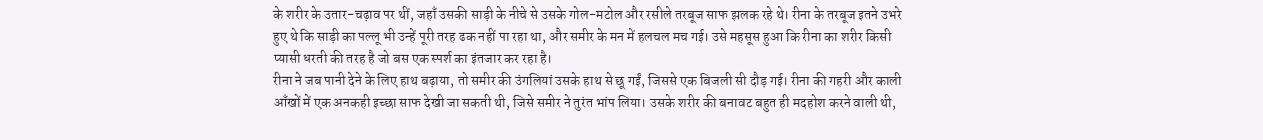के शरीर के उतार-चढ़ाव पर थीं, जहाँ उसकी साड़ी के नीचे से उसके गोल-मटोल और रसीले तरबूज साफ झलक रहे थे। रीना के तरबूज इतने उभरे हुए थे कि साड़ी का पल्लू भी उन्हें पूरी तरह ढक नहीं पा रहा था, और समीर के मन में हलचल मच गई। उसे महसूस हुआ कि रीना का शरीर किसी प्यासी धरती की तरह है जो बस एक स्पर्श का इंतजार कर रहा है।
रीना ने जब पानी देने के लिए हाथ बढ़ाया, तो समीर की उंगलियां उसके हाथ से छू गईं, जिससे एक बिजली सी दौड़ गई। रीना की गहरी और काली आँखों में एक अनकही इच्छा साफ देखी जा सकती थी, जिसे समीर ने तुरंत भांप लिया। उसके शरीर की बनावट बहुत ही मदहोश करने वाली थी,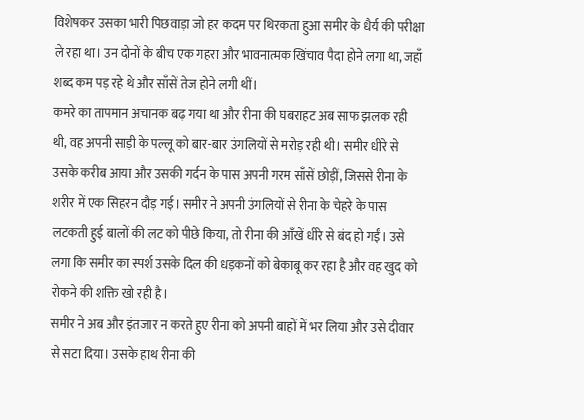विशेषकर उसका भारी पिछवाड़ा जो हर कदम पर थिरकता हुआ समीर के धैर्य की परीक्षा ले रहा था। उन दोनों के बीच एक गहरा और भावनात्मक खिंचाव पैदा होने लगा था, जहाँ शब्द कम पड़ रहे थे और साँसें तेज होने लगी थीं।
कमरे का तापमान अचानक बढ़ गया था और रीना की घबराहट अब साफ झलक रही थी, वह अपनी साड़ी के पल्लू को बार-बार उंगलियों से मरोड़ रही थी। समीर धीरे से उसके करीब आया और उसकी गर्दन के पास अपनी गरम साँसें छोड़ीं, जिससे रीना के शरीर में एक सिहरन दौड़ गई। समीर ने अपनी उंगलियों से रीना के चेहरे के पास लटकती हुई बालों की लट को पीछे किया, तो रीना की आँखें धीरे से बंद हो गईं। उसे लगा कि समीर का स्पर्श उसके दिल की धड़कनों को बेकाबू कर रहा है और वह खुद को रोकने की शक्ति खो रही है।
समीर ने अब और इंतजार न करते हुए रीना को अपनी बाहों में भर लिया और उसे दीवार से सटा दिया। उसके हाथ रीना की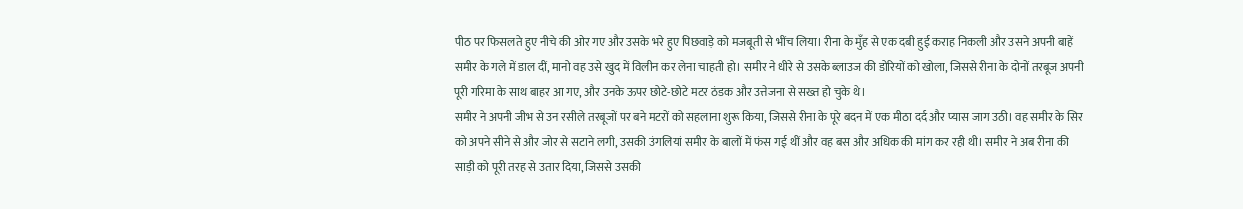पीठ पर फिसलते हुए नीचे की ओर गए और उसके भरे हुए पिछवाड़े को मजबूती से भींच लिया। रीना के मुँह से एक दबी हुई कराह निकली और उसने अपनी बाहें समीर के गले में डाल दीं, मानो वह उसे खुद में विलीन कर लेना चाहती हो। समीर ने धीरे से उसके ब्लाउज की डोरियों को खोला, जिससे रीना के दोनों तरबूज अपनी पूरी गरिमा के साथ बाहर आ गए, और उनके ऊपर छोटे-छोटे मटर ठंडक और उत्तेजना से सख्त हो चुके थे।
समीर ने अपनी जीभ से उन रसीले तरबूजों पर बने मटरों को सहलाना शुरू किया, जिससे रीना के पूरे बदन में एक मीठा दर्द और प्यास जाग उठी। वह समीर के सिर को अपने सीने से और जोर से सटाने लगी, उसकी उंगलियां समीर के बालों में फंस गई थीं और वह बस और अधिक की मांग कर रही थी। समीर ने अब रीना की साड़ी को पूरी तरह से उतार दिया, जिससे उसकी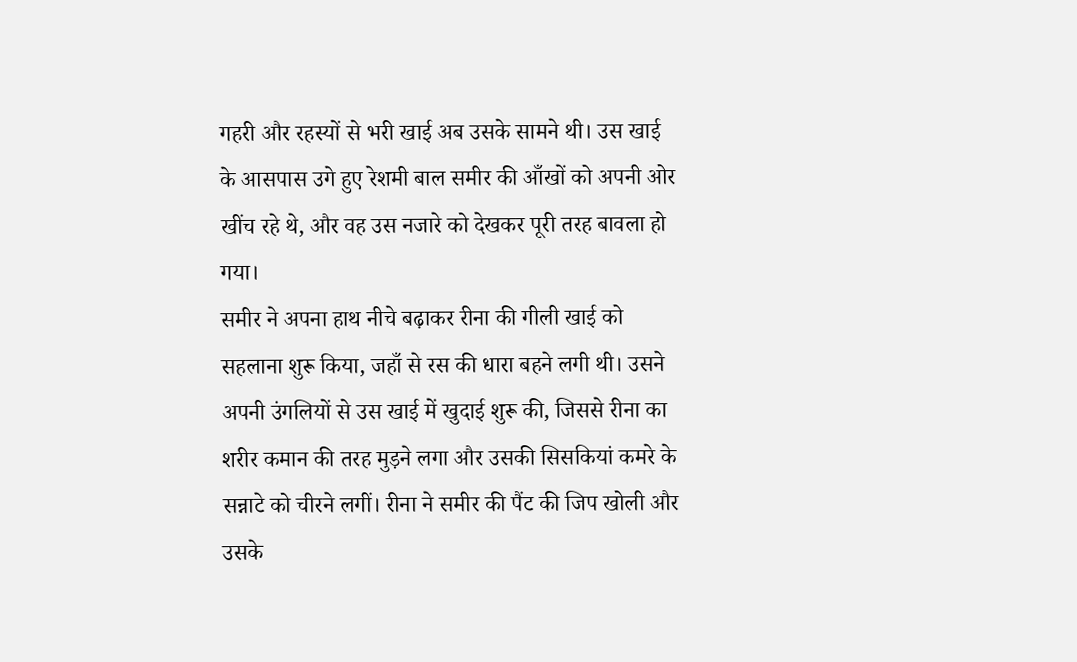गहरी और रहस्यों से भरी खाई अब उसके सामने थी। उस खाई के आसपास उगे हुए रेशमी बाल समीर की आँखों को अपनी ओर खींच रहे थे, और वह उस नजारे को देखकर पूरी तरह बावला हो गया।
समीर ने अपना हाथ नीचे बढ़ाकर रीना की गीली खाई को सहलाना शुरू किया, जहाँ से रस की धारा बहने लगी थी। उसने अपनी उंगलियों से उस खाई में खुदाई शुरू की, जिससे रीना का शरीर कमान की तरह मुड़ने लगा और उसकी सिसकियां कमरे के सन्नाटे को चीरने लगीं। रीना ने समीर की पैंट की जिप खोली और उसके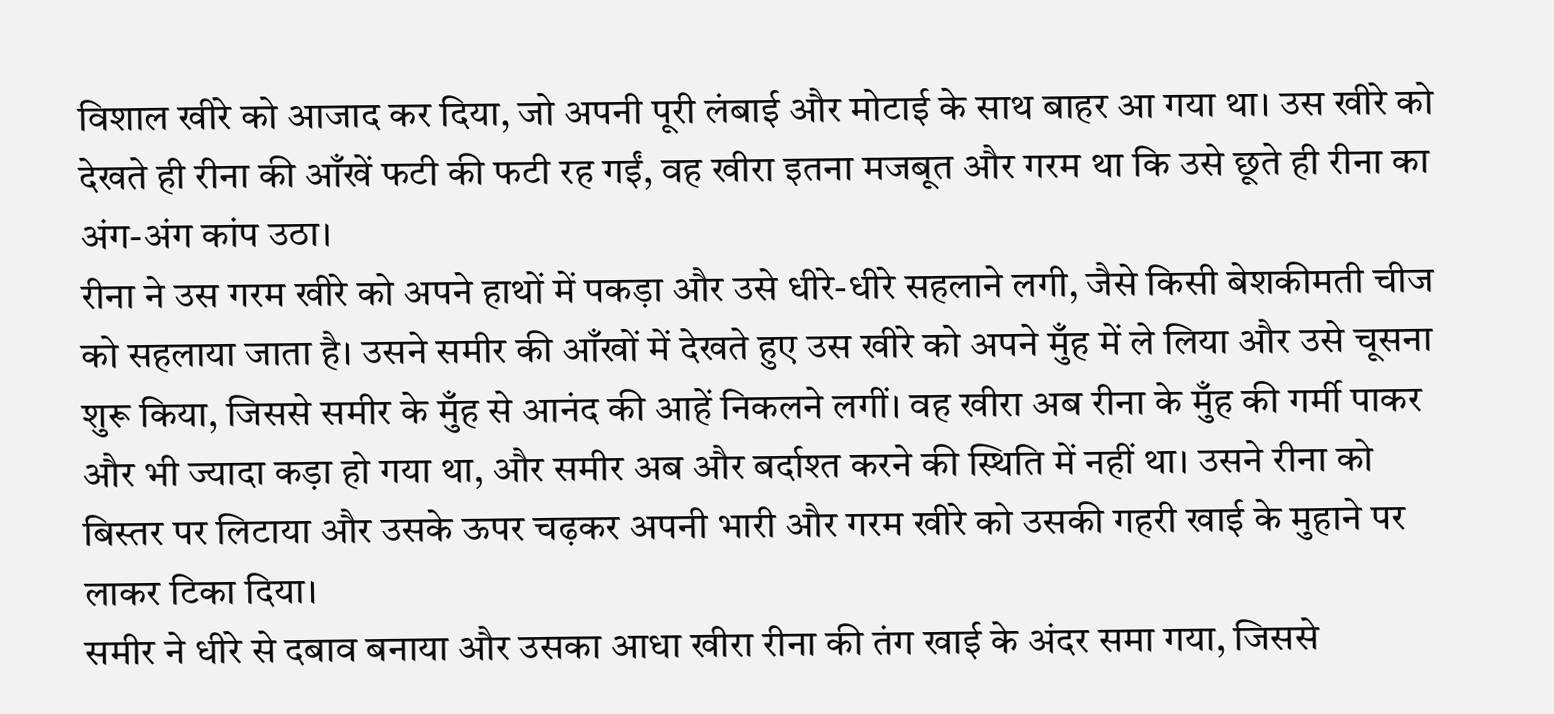विशाल खीरे को आजाद कर दिया, जो अपनी पूरी लंबाई और मोटाई के साथ बाहर आ गया था। उस खीरे को देखते ही रीना की आँखें फटी की फटी रह गईं, वह खीरा इतना मजबूत और गरम था कि उसे छूते ही रीना का अंग-अंग कांप उठा।
रीना ने उस गरम खीरे को अपने हाथों में पकड़ा और उसे धीरे-धीरे सहलाने लगी, जैसे किसी बेशकीमती चीज को सहलाया जाता है। उसने समीर की आँखों में देखते हुए उस खीरे को अपने मुँह में ले लिया और उसे चूसना शुरू किया, जिससे समीर के मुँह से आनंद की आहें निकलने लगीं। वह खीरा अब रीना के मुँह की गर्मी पाकर और भी ज्यादा कड़ा हो गया था, और समीर अब और बर्दाश्त करने की स्थिति में नहीं था। उसने रीना को बिस्तर पर लिटाया और उसके ऊपर चढ़कर अपनी भारी और गरम खीरे को उसकी गहरी खाई के मुहाने पर लाकर टिका दिया।
समीर ने धीरे से दबाव बनाया और उसका आधा खीरा रीना की तंग खाई के अंदर समा गया, जिससे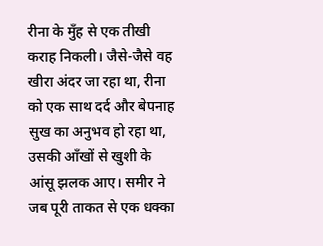रीना के मुँह से एक तीखी कराह निकली। जैसे-जैसे वह खीरा अंदर जा रहा था, रीना को एक साथ दर्द और बेपनाह सुख का अनुभव हो रहा था, उसकी आँखों से खुशी के आंसू झलक आए। समीर ने जब पूरी ताकत से एक धक्का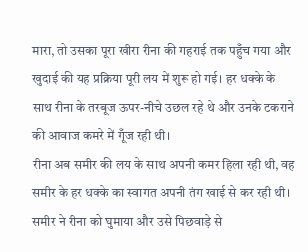मारा, तो उसका पूरा खीरा रीना की गहराई तक पहुँच गया और खुदाई की यह प्रक्रिया पूरी लय में शुरू हो गई। हर धक्के के साथ रीना के तरबूज ऊपर-नीचे उछल रहे थे और उनके टकराने की आवाज कमरे में गूँज रही थी।
रीना अब समीर की लय के साथ अपनी कमर हिला रही थी, वह समीर के हर धक्के का स्वागत अपनी तंग खाई से कर रही थी। समीर ने रीना को घुमाया और उसे पिछवाड़े से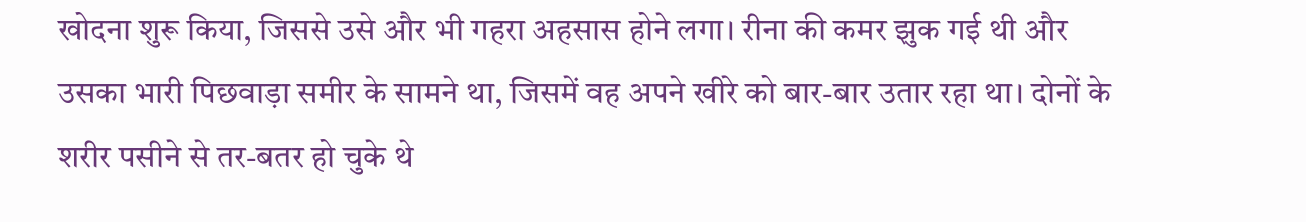खोदना शुरू किया, जिससे उसे और भी गहरा अहसास होने लगा। रीना की कमर झुक गई थी और उसका भारी पिछवाड़ा समीर के सामने था, जिसमें वह अपने खीरे को बार-बार उतार रहा था। दोनों के शरीर पसीने से तर-बतर हो चुके थे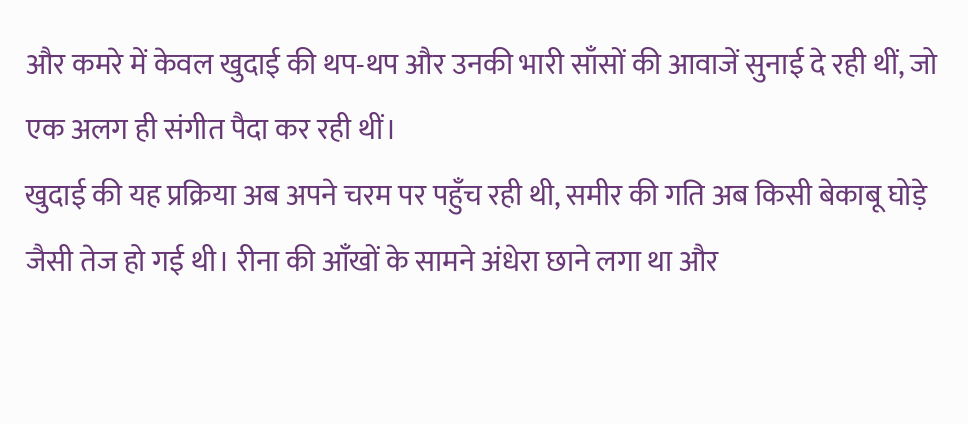और कमरे में केवल खुदाई की थप-थप और उनकी भारी साँसों की आवाजें सुनाई दे रही थीं, जो एक अलग ही संगीत पैदा कर रही थीं।
खुदाई की यह प्रक्रिया अब अपने चरम पर पहुँच रही थी, समीर की गति अब किसी बेकाबू घोड़े जैसी तेज हो गई थी। रीना की आँखों के सामने अंधेरा छाने लगा था और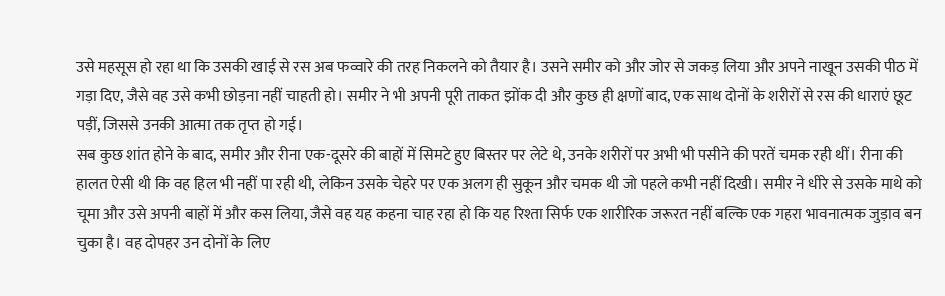उसे महसूस हो रहा था कि उसकी खाई से रस अब फव्वारे की तरह निकलने को तैयार है। उसने समीर को और जोर से जकड़ लिया और अपने नाखून उसकी पीठ में गड़ा दिए, जैसे वह उसे कभी छोड़ना नहीं चाहती हो। समीर ने भी अपनी पूरी ताकत झोंक दी और कुछ ही क्षणों बाद, एक साथ दोनों के शरीरों से रस की धाराएं छूट पड़ीं, जिससे उनकी आत्मा तक तृप्त हो गई।
सब कुछ शांत होने के बाद, समीर और रीना एक-दूसरे की बाहों में सिमटे हुए बिस्तर पर लेटे थे, उनके शरीरों पर अभी भी पसीने की परतें चमक रही थीं। रीना की हालत ऐसी थी कि वह हिल भी नहीं पा रही थी, लेकिन उसके चेहरे पर एक अलग ही सुकून और चमक थी जो पहले कभी नहीं दिखी। समीर ने धीरे से उसके माथे को चूमा और उसे अपनी बाहों में और कस लिया, जैसे वह यह कहना चाह रहा हो कि यह रिश्ता सिर्फ एक शारीरिक जरूरत नहीं बल्कि एक गहरा भावनात्मक जुड़ाव बन चुका है। वह दोपहर उन दोनों के लिए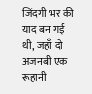जिंदगी भर की याद बन गई थी, जहाँ दो अजनबी एक रूहानी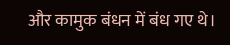और कामुक बंधन में बंध गए थे।